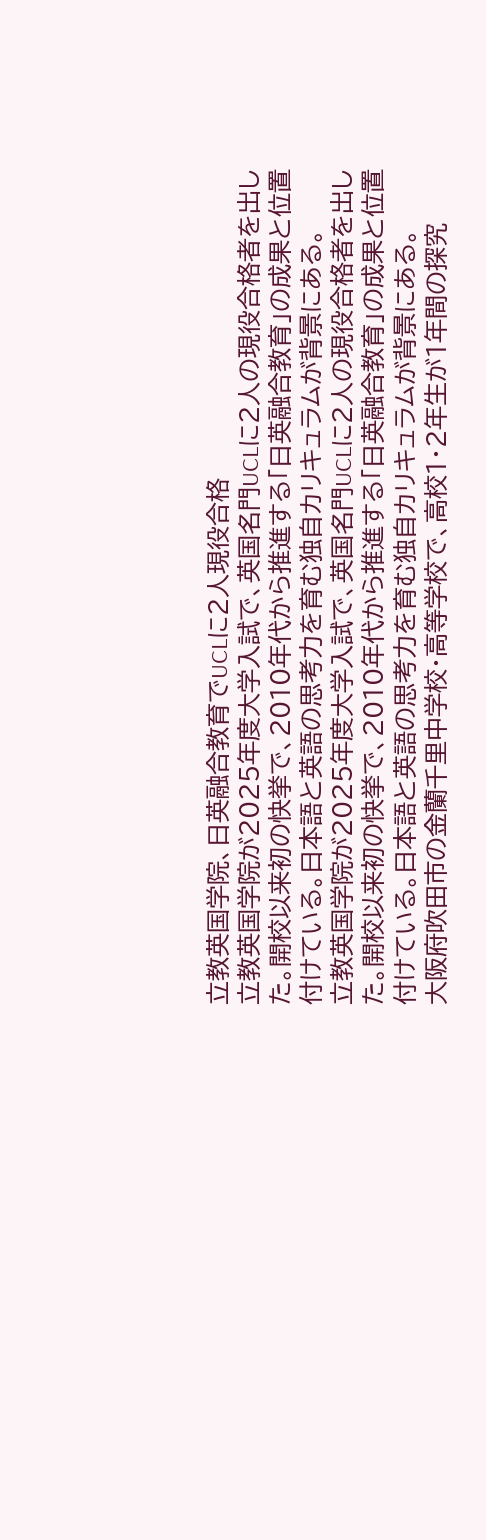立教英国学院、日英融合教育でUCLに2人現役合格
立教英国学院が2025年度大学入試で、英国名門UCLに2人の現役合格者を出した。開校以来初の快挙で、2010年代から推進する「日英融合教育」の成果と位置付けている。日本語と英語の思考力を育む独自カリキュラムが背景にある。
立教英国学院が2025年度大学入試で、英国名門UCLに2人の現役合格者を出した。開校以来初の快挙で、2010年代から推進する「日英融合教育」の成果と位置付けている。日本語と英語の思考力を育む独自カリキュラムが背景にある。
大阪府吹田市の金蘭千里中学校・高等学校で、高校1・2年生が1年間の探究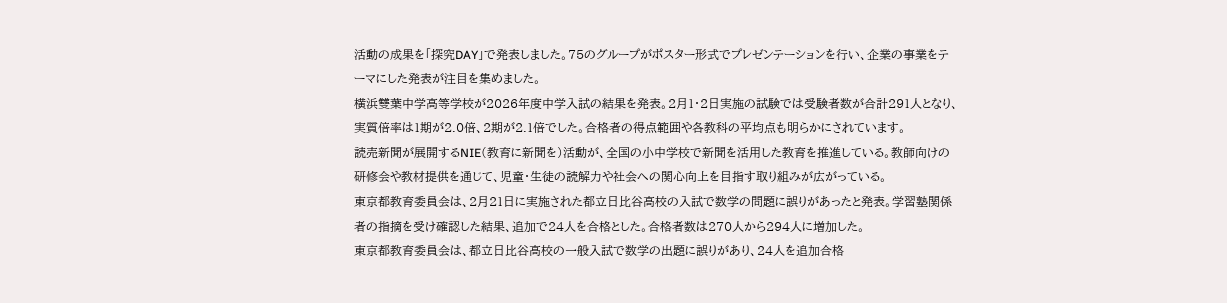活動の成果を「探究DAY」で発表しました。75のグループがポスター形式でプレゼンテーションを行い、企業の事業をテーマにした発表が注目を集めました。
横浜雙葉中学高等学校が2026年度中学入試の結果を発表。2月1・2日実施の試験では受験者数が合計291人となり、実質倍率は1期が2.0倍、2期が2.1倍でした。合格者の得点範囲や各教科の平均点も明らかにされています。
読売新聞が展開するNIE(教育に新聞を)活動が、全国の小中学校で新聞を活用した教育を推進している。教師向けの研修会や教材提供を通じて、児童・生徒の読解力や社会への関心向上を目指す取り組みが広がっている。
東京都教育委員会は、2月21日に実施された都立日比谷高校の入試で数学の問題に誤りがあったと発表。学習塾関係者の指摘を受け確認した結果、追加で24人を合格とした。合格者数は270人から294人に増加した。
東京都教育委員会は、都立日比谷高校の一般入試で数学の出題に誤りがあり、24人を追加合格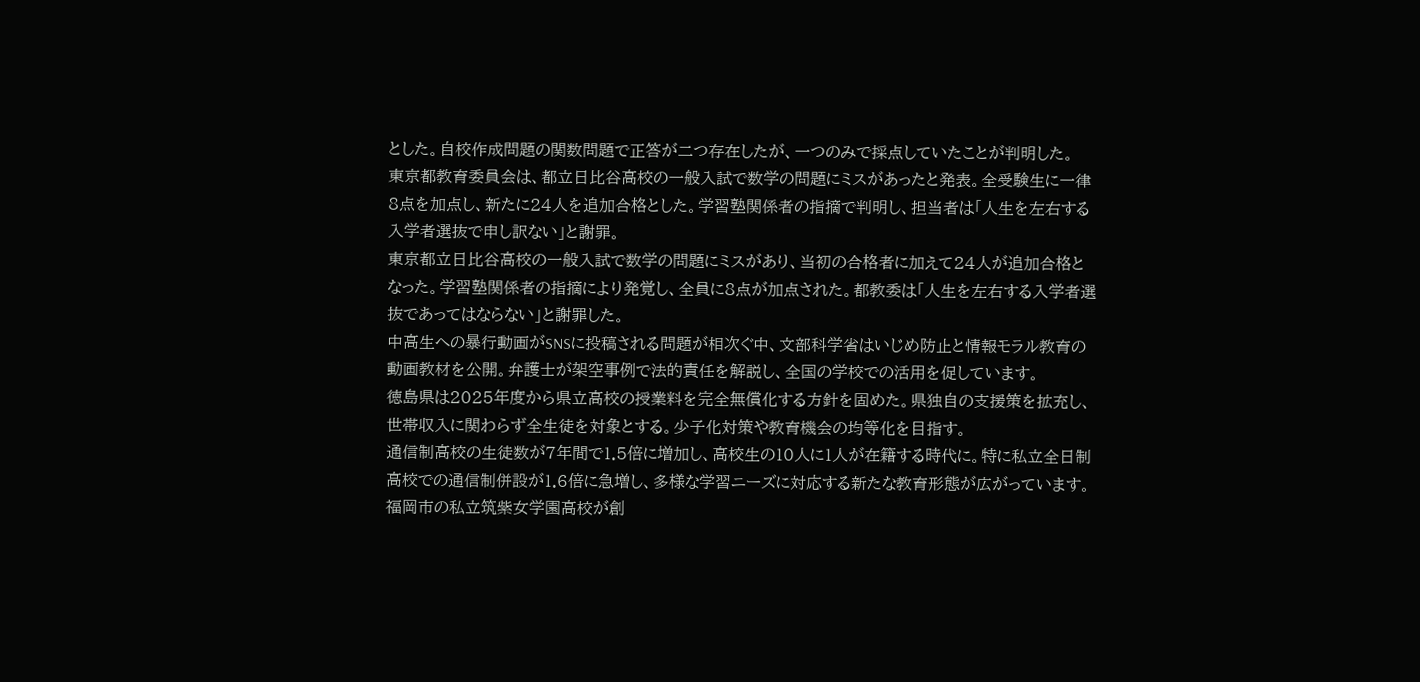とした。自校作成問題の関数問題で正答が二つ存在したが、一つのみで採点していたことが判明した。
東京都教育委員会は、都立日比谷高校の一般入試で数学の問題にミスがあったと発表。全受験生に一律8点を加点し、新たに24人を追加合格とした。学習塾関係者の指摘で判明し、担当者は「人生を左右する入学者選抜で申し訳ない」と謝罪。
東京都立日比谷高校の一般入試で数学の問題にミスがあり、当初の合格者に加えて24人が追加合格となった。学習塾関係者の指摘により発覚し、全員に8点が加点された。都教委は「人生を左右する入学者選抜であってはならない」と謝罪した。
中高生への暴行動画がSNSに投稿される問題が相次ぐ中、文部科学省はいじめ防止と情報モラル教育の動画教材を公開。弁護士が架空事例で法的責任を解説し、全国の学校での活用を促しています。
徳島県は2025年度から県立高校の授業料を完全無償化する方針を固めた。県独自の支援策を拡充し、世帯収入に関わらず全生徒を対象とする。少子化対策や教育機会の均等化を目指す。
通信制高校の生徒数が7年間で1.5倍に増加し、高校生の10人に1人が在籍する時代に。特に私立全日制高校での通信制併設が1.6倍に急増し、多様な学習ニーズに対応する新たな教育形態が広がっています。
福岡市の私立筑紫女学園高校が創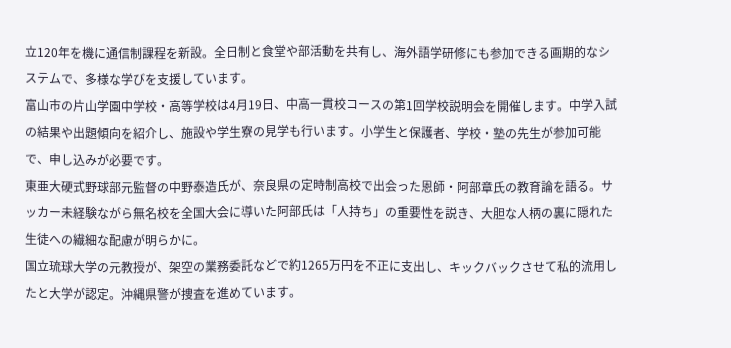立120年を機に通信制課程を新設。全日制と食堂や部活動を共有し、海外語学研修にも参加できる画期的なシステムで、多様な学びを支援しています。
富山市の片山学園中学校・高等学校は4月19日、中高一貫校コースの第1回学校説明会を開催します。中学入試の結果や出題傾向を紹介し、施設や学生寮の見学も行います。小学生と保護者、学校・塾の先生が参加可能で、申し込みが必要です。
東亜大硬式野球部元監督の中野泰造氏が、奈良県の定時制高校で出会った恩師・阿部章氏の教育論を語る。サッカー未経験ながら無名校を全国大会に導いた阿部氏は「人持ち」の重要性を説き、大胆な人柄の裏に隠れた生徒への繊細な配慮が明らかに。
国立琉球大学の元教授が、架空の業務委託などで約1265万円を不正に支出し、キックバックさせて私的流用したと大学が認定。沖縄県警が捜査を進めています。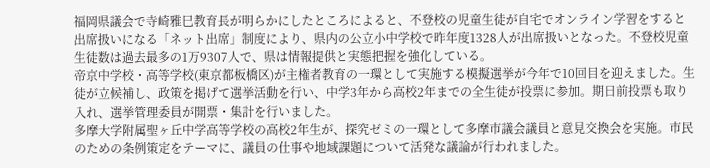福岡県議会で寺崎雅巳教育長が明らかにしたところによると、不登校の児童生徒が自宅でオンライン学習をすると出席扱いになる「ネット出席」制度により、県内の公立小中学校で昨年度1328人が出席扱いとなった。不登校児童生徒数は過去最多の1万9307人で、県は情報提供と実態把握を強化している。
帝京中学校・高等学校(東京都板橋区)が主権者教育の一環として実施する模擬選挙が今年で10回目を迎えました。生徒が立候補し、政策を掲げて選挙活動を行い、中学3年から高校2年までの全生徒が投票に参加。期日前投票も取り入れ、選挙管理委員が開票・集計を行いました。
多摩大学附属聖ヶ丘中学高等学校の高校2年生が、探究ゼミの一環として多摩市議会議員と意見交換会を実施。市民のための条例策定をテーマに、議員の仕事や地域課題について活発な議論が行われました。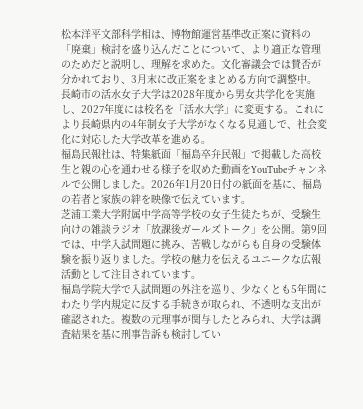松本洋平文部科学相は、博物館運営基準改正案に資料の「廃棄」検討を盛り込んだことについて、より適正な管理のためだと説明し、理解を求めた。文化審議会では賛否が分かれており、3月末に改正案をまとめる方向で調整中。
長崎市の活水女子大学は2028年度から男女共学化を実施し、2027年度には校名を「活水大学」に変更する。これにより長崎県内の4年制女子大学がなくなる見通しで、社会変化に対応した大学改革を進める。
福島民報社は、特集紙面「福島卒弁民報」で掲載した高校生と親の心を通わせる様子を収めた動画をYouTubeチャンネルで公開しました。2026年1月20日付の紙面を基に、福島の若者と家族の絆を映像で伝えています。
芝浦工業大学附属中学高等学校の女子生徒たちが、受験生向けの雑談ラジオ「放課後ガールズトーク」を公開。第9回では、中学入試問題に挑み、苦戦しながらも自身の受験体験を振り返りました。学校の魅力を伝えるユニークな広報活動として注目されています。
福島学院大学で入試問題の外注を巡り、少なくとも5年間にわたり学内規定に反する手続きが取られ、不透明な支出が確認された。複数の元理事が関与したとみられ、大学は調査結果を基に刑事告訴も検討してい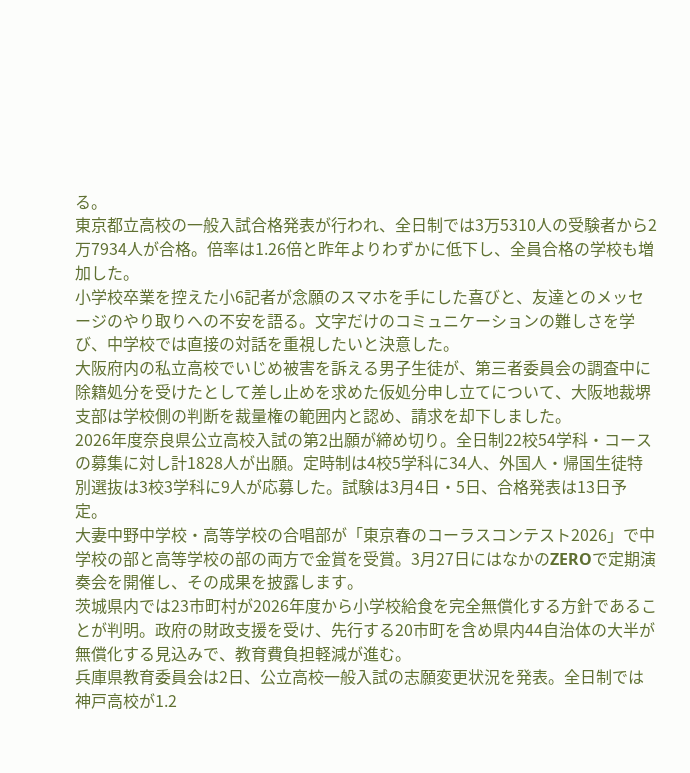る。
東京都立高校の一般入試合格発表が行われ、全日制では3万5310人の受験者から2万7934人が合格。倍率は1.26倍と昨年よりわずかに低下し、全員合格の学校も増加した。
小学校卒業を控えた小6記者が念願のスマホを手にした喜びと、友達とのメッセージのやり取りへの不安を語る。文字だけのコミュニケーションの難しさを学び、中学校では直接の対話を重視したいと決意した。
大阪府内の私立高校でいじめ被害を訴える男子生徒が、第三者委員会の調査中に除籍処分を受けたとして差し止めを求めた仮処分申し立てについて、大阪地裁堺支部は学校側の判断を裁量権の範囲内と認め、請求を却下しました。
2026年度奈良県公立高校入試の第2出願が締め切り。全日制22校54学科・コースの募集に対し計1828人が出願。定時制は4校5学科に34人、外国人・帰国生徒特別選抜は3校3学科に9人が応募した。試験は3月4日・5日、合格発表は13日予定。
大妻中野中学校・高等学校の合唱部が「東京春のコーラスコンテスト2026」で中学校の部と高等学校の部の両方で金賞を受賞。3月27日にはなかのZEROで定期演奏会を開催し、その成果を披露します。
茨城県内では23市町村が2026年度から小学校給食を完全無償化する方針であることが判明。政府の財政支援を受け、先行する20市町を含め県内44自治体の大半が無償化する見込みで、教育費負担軽減が進む。
兵庫県教育委員会は2日、公立高校一般入試の志願変更状況を発表。全日制では神戸高校が1.2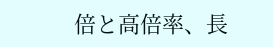倍と高倍率、長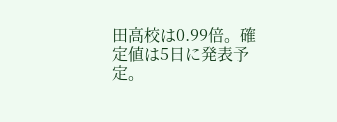田高校は0.99倍。確定値は5日に発表予定。